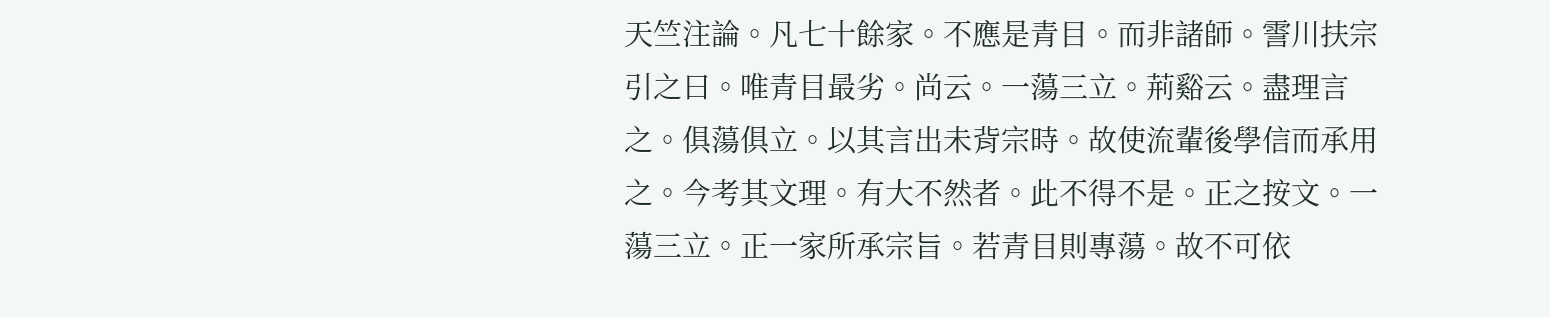天竺注論。凡七十餘家。不應是青目。而非諸師。霅川扶宗引之曰。唯青目最劣。尚云。一蕩三立。荊谿云。盡理言之。俱蕩俱立。以其言出未背宗時。故使流輩後學信而承用之。今考其文理。有大不然者。此不得不是。正之按文。一蕩三立。正一家所承宗旨。若青目則專蕩。故不可依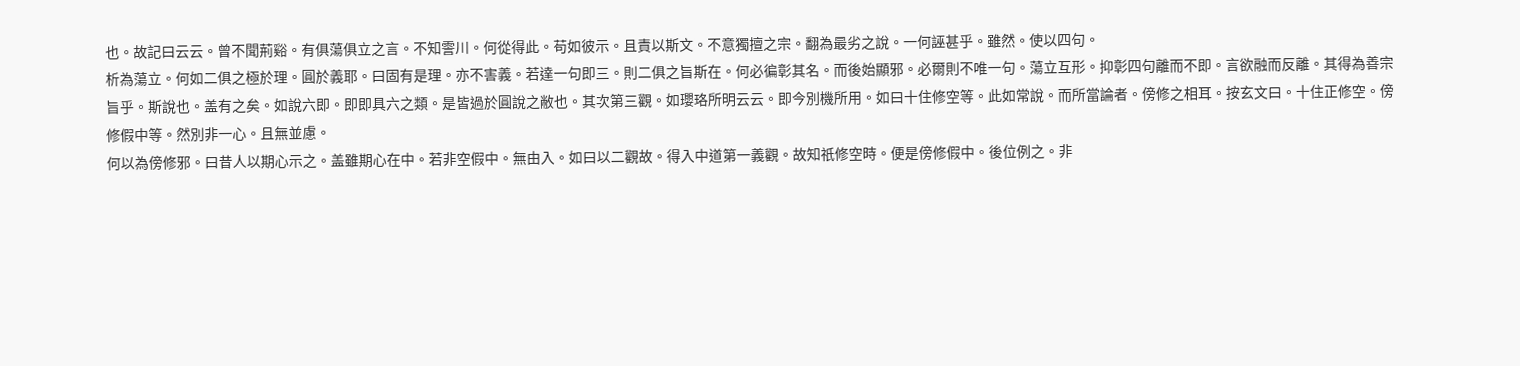也。故記曰云云。曾不聞荊谿。有俱蕩俱立之言。不知霅川。何從得此。苟如彼示。且責以斯文。不意獨擅之宗。翻為最劣之說。一何誣甚乎。雖然。使以四句。
析為蕩立。何如二俱之極於理。圓於義耶。曰固有是理。亦不害義。若達一句即三。則二俱之旨斯在。何必徧彰其名。而後始顯邪。必爾則不唯一句。蕩立互形。抑彰四句離而不即。言欲融而反離。其得為善宗旨乎。斯說也。盖有之矣。如說六即。即即具六之類。是皆過於圓說之敝也。其次第三觀。如瓔珞所明云云。即今別機所用。如曰十住修空等。此如常說。而所當論者。傍修之相耳。按玄文曰。十住正修空。傍修假中等。然別非一心。且無並慮。
何以為傍修邪。曰昔人以期心示之。盖雖期心在中。若非空假中。無由入。如曰以二觀故。得入中道第一義觀。故知祇修空時。便是傍修假中。後位例之。非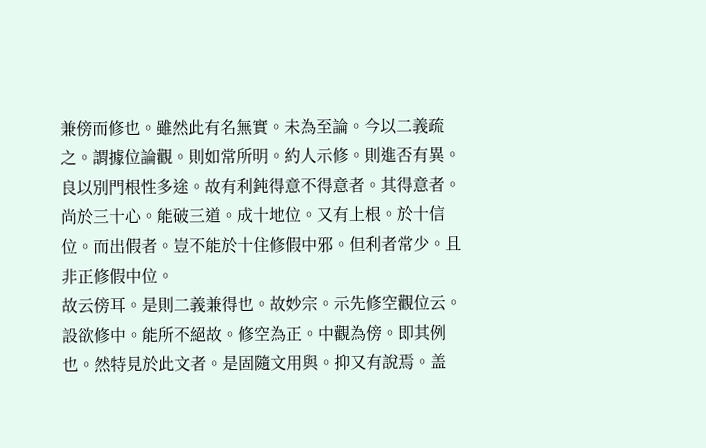兼傍而修也。雖然此有名無實。未為至論。今以二義疏之。謂據位論觀。則如常所明。約人示修。則進否有異。良以別門根性多途。故有利鈍得意不得意者。其得意者。尚於三十心。能破三道。成十地位。又有上根。於十信位。而出假者。豈不能於十住修假中邪。但利者常少。且非正修假中位。
故云傍耳。是則二義兼得也。故妙宗。示先修空觀位云。設欲修中。能所不絕故。修空為正。中觀為傍。即其例也。然特見於此文者。是固隨文用與。抑又有說焉。盖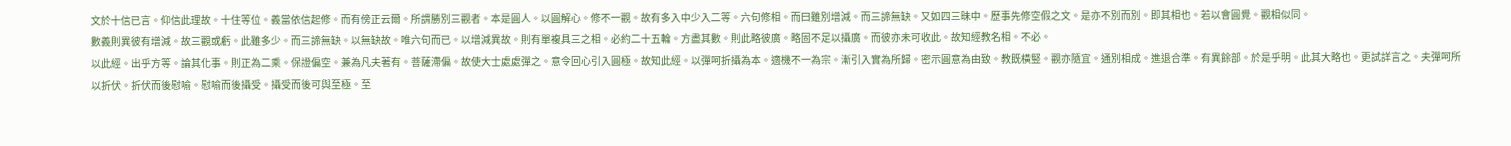文於十信已言。仰信此理故。十住等位。義當依信起修。而有傍正云爾。所謂勝別三觀者。本是圓人。以圓解心。修不一觀。故有多入中少入二等。六句修相。而曰雖別增減。而三諦無缺。又如四三昧中。歷事先修空假之文。是亦不別而別。即其相也。若以會圓覺。觀相似同。
數義則異彼有增減。故三觀或虧。此雖多少。而三諦無缺。以無缺故。唯六句而已。以增減異故。則有單複具三之相。必約二十五輪。方盡其數。則此略彼廣。略固不足以攝廣。而彼亦未可收此。故知經教名相。不必。
以此經。出乎方等。論其化事。則正為二乘。保證偏空。兼為凡夫著有。菩薩滯偏。故使大士處處彈之。意令回心引入圓極。故知此經。以彈呵折攝為本。適機不一為宗。漸引入實為所歸。密示圓意為由致。教既橫竪。觀亦隨宜。通別相成。進退合準。有異餘部。於是乎明。此其大略也。更試詳言之。夫彈呵所以折伏。折伏而後慰喻。慰喻而後攝受。攝受而後可與至極。至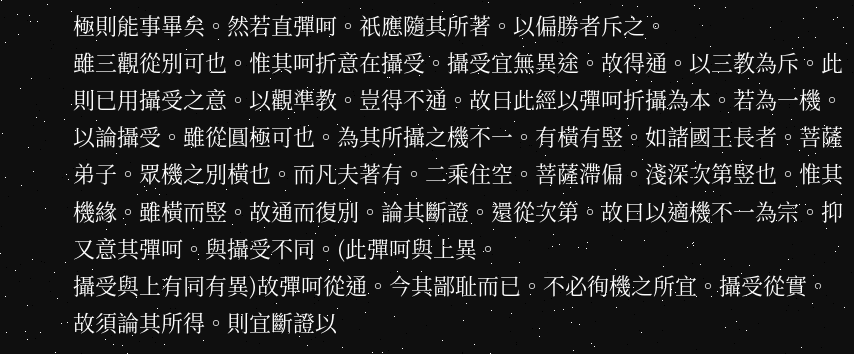極則能事畢矣。然若直彈呵。祇應隨其所著。以偏勝者斥之。
雖三觀從別可也。惟其呵折意在攝受。攝受宜無異途。故得通。以三教為斥。此則已用攝受之意。以觀準教。豈得不通。故曰此經以彈呵折攝為本。若為一機。以論攝受。雖從圓極可也。為其所攝之機不一。有橫有竪。如諸國王長者。菩薩弟子。眾機之別橫也。而凡夫著有。二乘住空。菩薩滯偏。淺深次第竪也。惟其機緣。雖橫而竪。故通而復別。論其斷證。還從次第。故曰以適機不一為宗。抑又意其彈呵。與攝受不同。(此彈呵與上異。
攝受與上有同有異)故彈呵從通。今其鄙耻而已。不必徇機之所宜。攝受從實。故須論其所得。則宜斷證以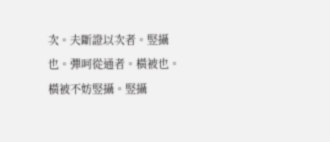次。夫斷證以次者。竪攝也。彈呵從通者。橫被也。橫被不妨竪攝。竪攝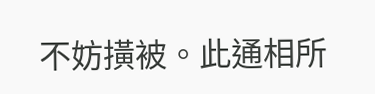不妨撗被。此通相所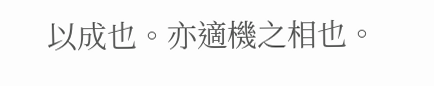以成也。亦適機之相也。